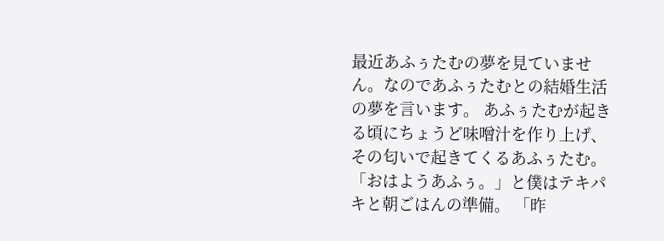最近あふぅたむの夢を見ていません。なのであふぅたむとの結婚生活の夢を言います。 あふぅたむが起きる頃にちょうど味噌汁を作り上げ、その匂いで起きてくるあふぅたむ。「おはようあふぅ。」と僕はテキパキと朝ごはんの準備。 「昨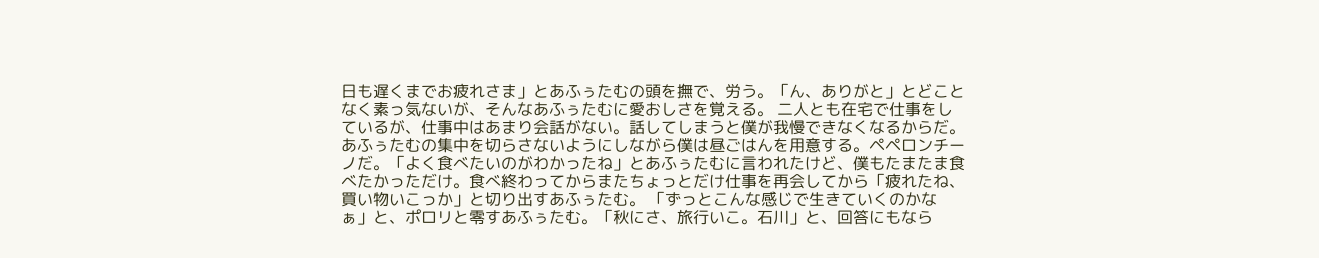日も遅くまでお疲れさま」とあふぅたむの頭を撫で、労う。「ん、ありがと」とどことなく素っ気ないが、そんなあふぅたむに愛おしさを覚える。 二人とも在宅で仕事をしているが、仕事中はあまり会話がない。話してしまうと僕が我慢できなくなるからだ。あふぅたむの集中を切らさないようにしながら僕は昼ごはんを用意する。ペペロンチーノだ。「よく食べたいのがわかったね」とあふぅたむに言われたけど、僕もたまたま食べたかっただけ。食べ終わってからまたちょっとだけ仕事を再会してから「疲れたね、買い物いこっか」と切り出すあふぅたむ。 「ずっとこんな感じで生きていくのかなぁ」と、ポロリと零すあふぅたむ。「秋にさ、旅行いこ。石川」と、回答にもなら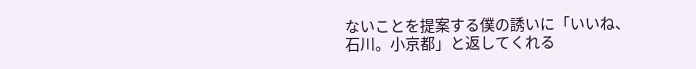ないことを提案する僕の誘いに「いいね、石川。小京都」と返してくれる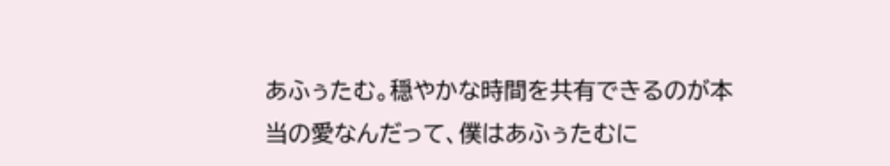あふぅたむ。穏やかな時間を共有できるのが本当の愛なんだって、僕はあふぅたむに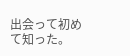出会って初めて知った。